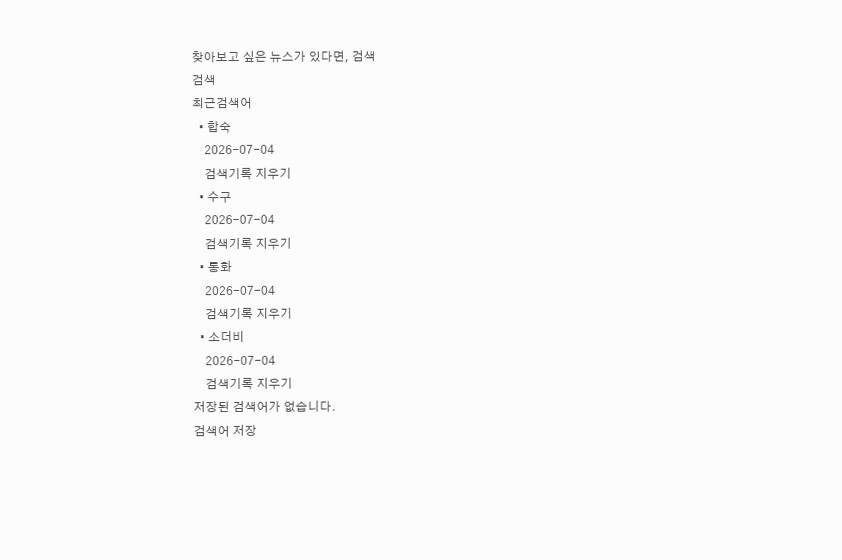찾아보고 싶은 뉴스가 있다면, 검색
검색
최근검색어
  • 합숙
    2026-07-04
    검색기록 지우기
  • 수구
    2026-07-04
    검색기록 지우기
  • 통화
    2026-07-04
    검색기록 지우기
  • 소더비
    2026-07-04
    검색기록 지우기
저장된 검색어가 없습니다.
검색어 저장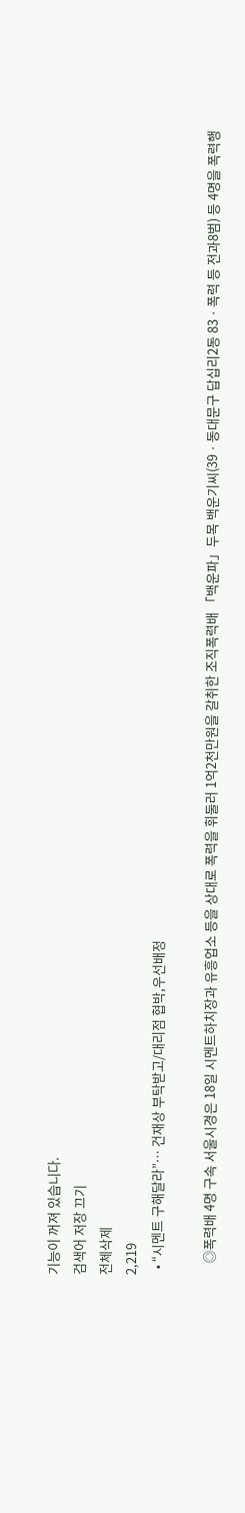기능이 꺼져 있습니다.
검색어 저장 끄기
전체삭제
2,219
  • “시멘트 구해달라”… 건재상 부탁받고/대리점 협박,우선배정

    ◎폭력배 4명 구속 서울시경은 18일 시멘트하치장과 유흥업소 등을 상대로 폭력을 휘둘러 1억2천만원을 갈취한 조직폭력배 「백운파」두목 백운기씨(39ㆍ동대문구 답십리2동 83ㆍ폭력 등 전과8범) 등 4명을 폭력행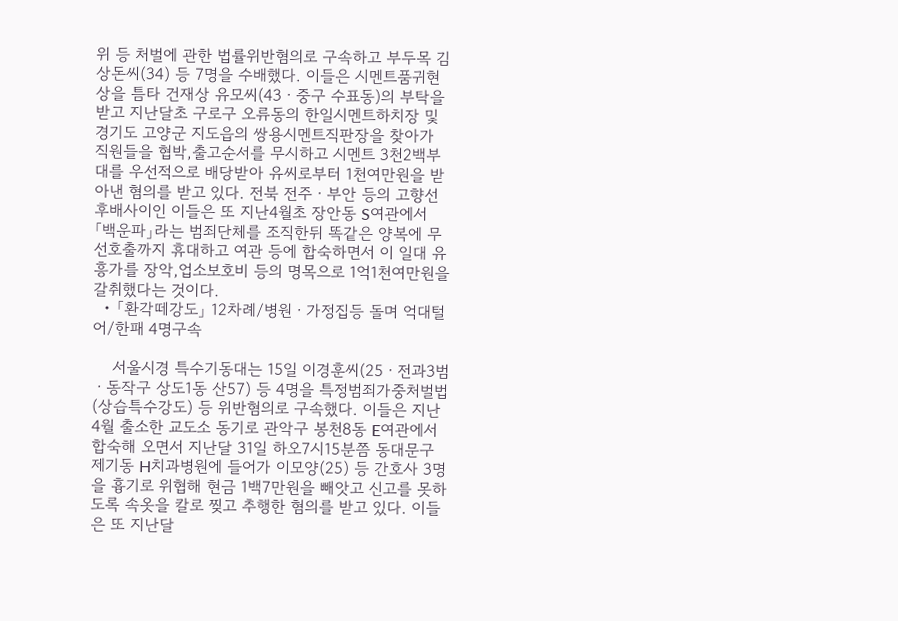위 등 처벌에 관한 법률위반혐의로 구속하고 부두목 김상돈씨(34) 등 7명을 수배했다. 이들은 시멘트품귀현상을 틈타 건재상 유모씨(43ㆍ중구 수표동)의 부탁을 받고 지난달초 구로구 오류동의 한일시멘트하치장 및 경기도 고양군 지도읍의 쌍용시멘트직판장을 찾아가 직원들을 협박,출고순서를 무시하고 시멘트 3천2백부대를 우선적으로 배당받아 유씨로부터 1천여만원을 받아낸 혐의를 받고 있다. 전북 전주ㆍ부안 등의 고향선후배사이인 이들은 또 지난4월초 장안동 S여관에서 「백운파」라는 범죄단체를 조직한뒤 똑같은 양복에 무선호출까지 휴대하고 여관 등에 합숙하면서 이 일대 유흥가를 장악,업소보호비 등의 명목으로 1억1천여만원을 갈취했다는 것이다.
  • 「환각떼강도」 12차례/병원ㆍ가정집등 돌며 억대털어/한패 4명구속

    서울시경 특수기동대는 15일 이경훈씨(25ㆍ전과3범ㆍ동작구 상도1동 산57) 등 4명을 특정범죄가중처벌법(상습특수강도) 등 위반혐의로 구속했다. 이들은 지난4월 출소한 교도소 동기로 관악구 봉천8동 E여관에서 합숙해 오면서 지난달 31일 하오7시15분쯤 동대문구 제기동 H치과병원에 들어가 이모양(25) 등 간호사 3명을 흉기로 위협해 현금 1백7만원을 빼앗고 신고를 못하도록 속옷을 칼로 찢고 추행한 혐의를 받고 있다. 이들은 또 지난달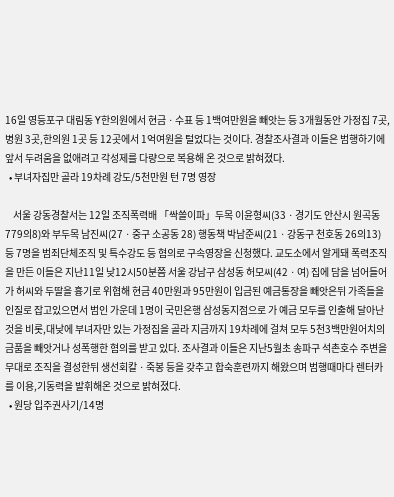16일 영등포구 대림동 Y한의원에서 현금ㆍ수표 등 1백여만원을 빼앗는 등 3개월동안 가정집 7곳,병원 3곳,한의원 1곳 등 12곳에서 1억여원을 털었다는 것이다. 경찰조사결과 이들은 범행하기에 앞서 두려움을 없애려고 각성제를 다량으로 복용해 온 것으로 밝혀졌다.
  • 부녀자집만 골라 19차례 강도/5천만원 턴 7명 영장

    서울 강동경찰서는 12일 조직폭력배 「싹쓸이파」두목 이윤형씨(33ㆍ경기도 안산시 원곡동 779의8)와 부두목 남진씨(27ㆍ중구 소공동 28) 행동책 박남준씨(21ㆍ강동구 천호동 26의13) 등 7명을 범죄단체조직 및 특수강도 등 혐의로 구속영장을 신청했다. 교도소에서 알게돼 폭력조직을 만든 이들은 지난11일 낮12시50분쯤 서울 강남구 삼성동 허모씨(42ㆍ여) 집에 담을 넘어들어가 허씨와 두딸을 흉기로 위협해 현금 40만원과 95만원이 입금된 예금통장을 빼앗은뒤 가족들을 인질로 잡고있으면서 범인 가운데 1명이 국민은행 삼성동지점으로 가 예금 모두를 인출해 달아난 것을 비롯,대낮에 부녀자만 있는 가정집을 골라 지금까지 19차례에 걸쳐 모두 5천3백만원어치의 금품을 빼앗거나 성폭행한 혐의를 받고 있다. 조사결과 이들은 지난5월초 송파구 석촌호수 주변을 무대로 조직을 결성한뒤 생선회칼ㆍ죽봉 등을 갖추고 합숙훈련까지 해왔으며 범행때마다 렌터카를 이용,기동력을 발휘해온 것으로 밝혀졌다.
  • 원당 입주권사기/14명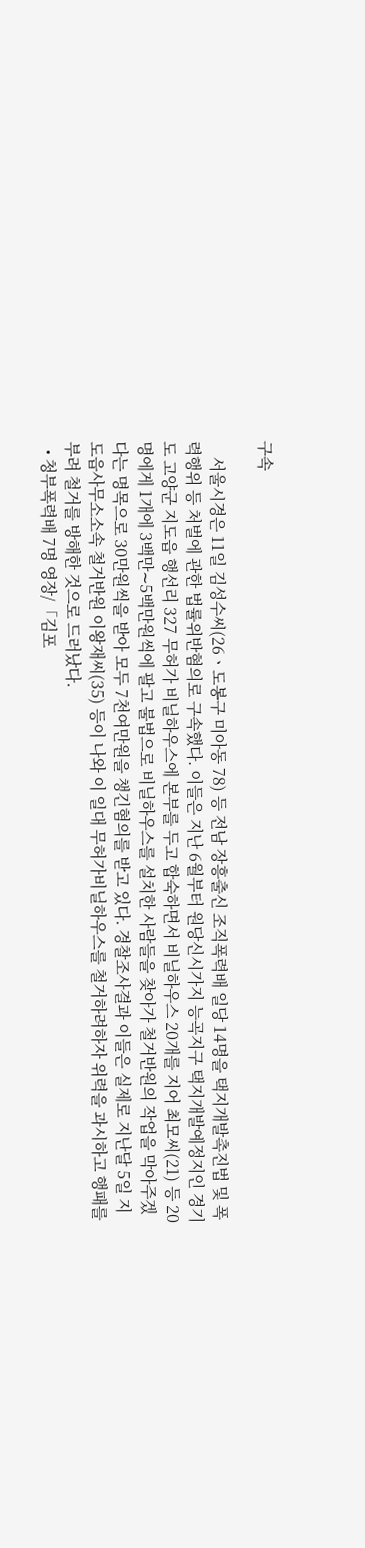구속

    서울시경은 11일 김성수씨(26ㆍ도봉구 미아동 78) 등 전남 장흥출신 조직폭력배 일당 14명을 택지개발촉진법 및 폭력행위 등 처벌에 관한 법률위반혐의로 구속했다. 이들은 지난 6월부터 원당신시가지 능곡지구 택지개발예정지인 경기도 고양군 지도읍 행선리 327 무허가 비닐하우스에 본부를 두고 합숙하면서 비닐하우스 20개를 지어 최모씨(21) 등 20명에게 1개에 3백만∼5백만원씩에 팔고 불법으로 비닐하우스를 설치한 사람들을 찾아가 철거반원의 작업을 막아주겠다는 명목으로 30만원씩을 받아 모두 7천여만원을 챙긴혐의를 받고 있다. 경찰조사결과 이들은 실제로 지난달 5일 지도읍사무소소속 철거반원 이왕재씨(35) 등이 나와 이 일대 무허가비닐하우스를 철거하려하자 위력을 과시하고 행패를 부려 철거를 방해한 것으로 드러났다.
  • 청부폭력배 7명 영장/「김포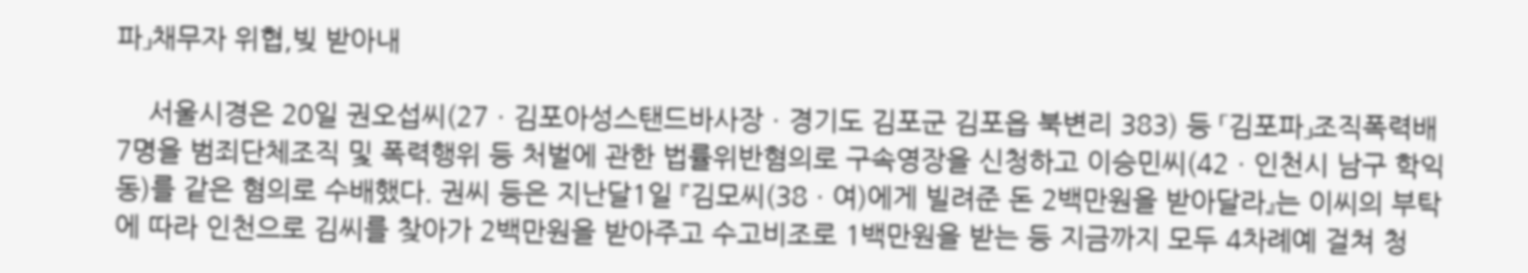파」채무자 위협,빚 받아내

    서울시경은 20일 권오섭씨(27ㆍ김포아성스탠드바사장ㆍ경기도 김포군 김포읍 북변리 383) 등 「김포파」조직폭력배 7명을 범죄단체조직 및 폭력행위 등 처벌에 관한 법률위반혐의로 구속영장을 신청하고 이승민씨(42ㆍ인천시 남구 학익동)를 같은 혐의로 수배했다. 권씨 등은 지난달1일 『김모씨(38ㆍ여)에게 빌려준 돈 2백만원을 받아달라』는 이씨의 부탁에 따라 인천으로 김씨를 찾아가 2백만원을 받아주고 수고비조로 1백만원을 받는 등 지금까지 모두 4차례예 걸쳐 청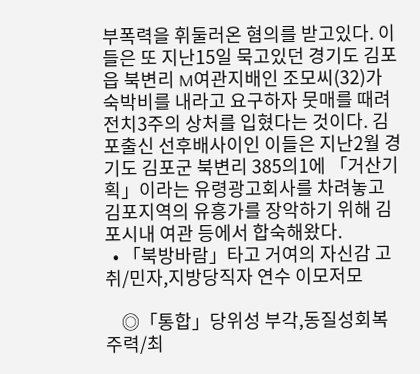부폭력을 휘둘러온 혐의를 받고있다. 이들은 또 지난15일 묵고있던 경기도 김포읍 북변리 M여관지배인 조모씨(32)가 숙박비를 내라고 요구하자 뭇매를 때려 전치3주의 상처를 입혔다는 것이다. 김포출신 선후배사이인 이들은 지난2월 경기도 김포군 북변리 385의1에 「거산기획」이라는 유령광고회사를 차려놓고 김포지역의 유흥가를 장악하기 위해 김포시내 여관 등에서 합숙해왔다.
  • 「북방바람」타고 거여의 자신감 고취/민자,지방당직자 연수 이모저모

    ◎「통합」당위성 부각,동질성회복 주력/최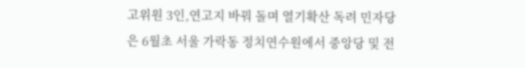고위원 3인,연고지 바꿔 돌며 열기확산 독려 민자당은 6월초 서울 가락동 정치연수원에서 중앙당 및 전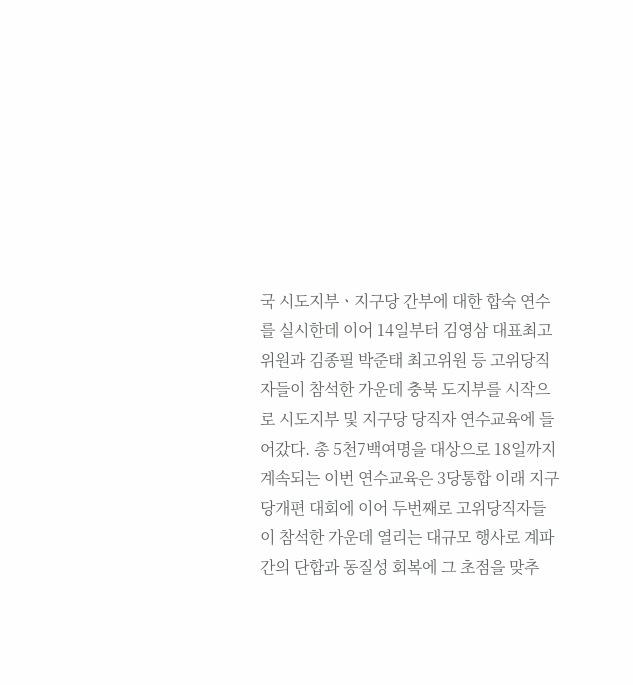국 시도지부ㆍ지구당 간부에 대한 합숙 연수를 실시한데 이어 14일부터 김영삼 대표최고위원과 김종필 박준태 최고위원 등 고위당직자들이 참석한 가운데 충북 도지부를 시작으로 시도지부 및 지구당 당직자 연수교육에 들어갔다. 총 5천7백여명을 대상으로 18일까지 계속되는 이번 연수교육은 3당통합 이래 지구당개편 대회에 이어 두번째로 고위당직자들이 참석한 가운데 열리는 대규모 행사로 계파간의 단합과 동질성 회복에 그 초점을 맞추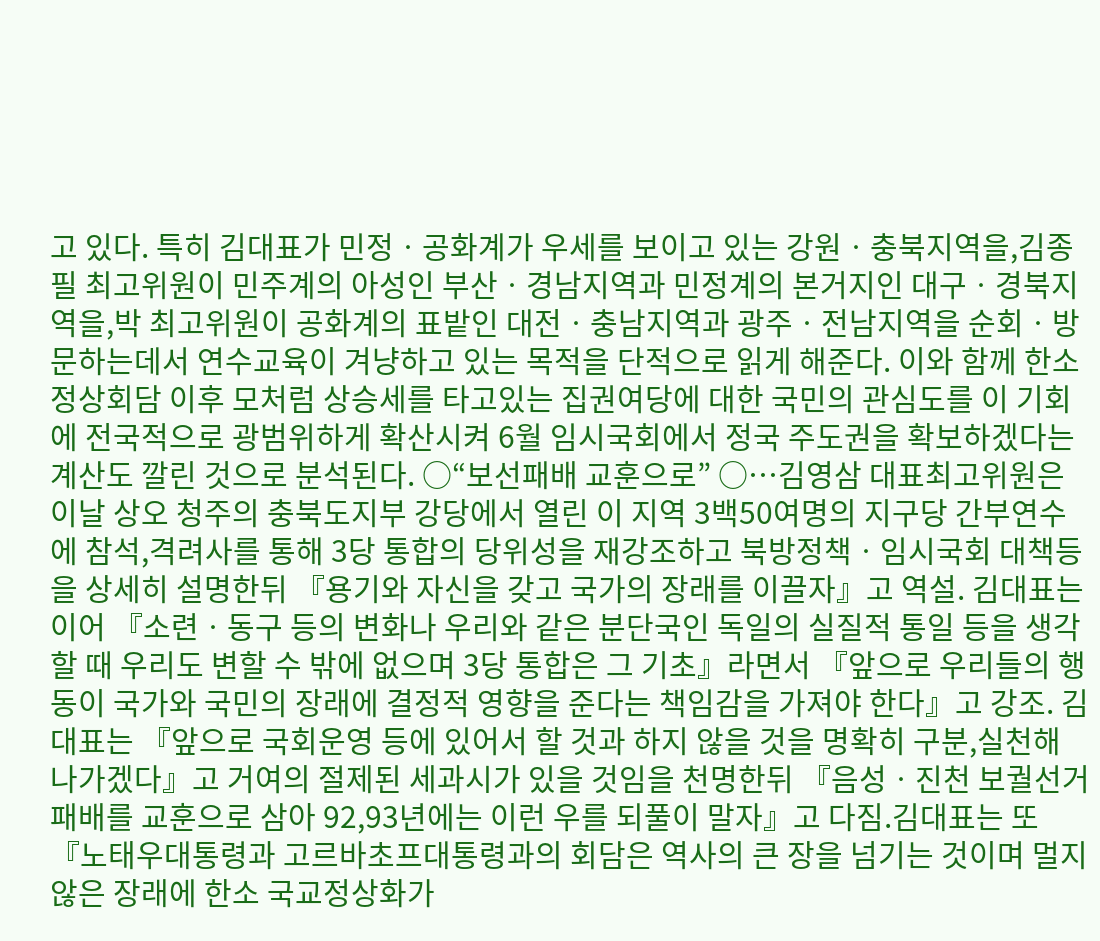고 있다. 특히 김대표가 민정ㆍ공화계가 우세를 보이고 있는 강원ㆍ충북지역을,김종필 최고위원이 민주계의 아성인 부산ㆍ경남지역과 민정계의 본거지인 대구ㆍ경북지역을,박 최고위원이 공화계의 표밭인 대전ㆍ충남지역과 광주ㆍ전남지역을 순회ㆍ방문하는데서 연수교육이 겨냥하고 있는 목적을 단적으로 읽게 해준다. 이와 함께 한소 정상회담 이후 모처럼 상승세를 타고있는 집권여당에 대한 국민의 관심도를 이 기회에 전국적으로 광범위하게 확산시켜 6월 임시국회에서 정국 주도권을 확보하겠다는 계산도 깔린 것으로 분석된다. ○“보선패배 교훈으로” ○…김영삼 대표최고위원은 이날 상오 청주의 충북도지부 강당에서 열린 이 지역 3백50여명의 지구당 간부연수에 참석,격려사를 통해 3당 통합의 당위성을 재강조하고 북방정책ㆍ임시국회 대책등을 상세히 설명한뒤 『용기와 자신을 갖고 국가의 장래를 이끌자』고 역설. 김대표는 이어 『소련ㆍ동구 등의 변화나 우리와 같은 분단국인 독일의 실질적 통일 등을 생각할 때 우리도 변할 수 밖에 없으며 3당 통합은 그 기초』라면서 『앞으로 우리들의 행동이 국가와 국민의 장래에 결정적 영향을 준다는 책임감을 가져야 한다』고 강조. 김대표는 『앞으로 국회운영 등에 있어서 할 것과 하지 않을 것을 명확히 구분,실천해 나가겠다』고 거여의 절제된 세과시가 있을 것임을 천명한뒤 『음성ㆍ진천 보궐선거 패배를 교훈으로 삼아 92,93년에는 이런 우를 되풀이 말자』고 다짐.김대표는 또 『노태우대통령과 고르바초프대통령과의 회담은 역사의 큰 장을 넘기는 것이며 멀지 않은 장래에 한소 국교정상화가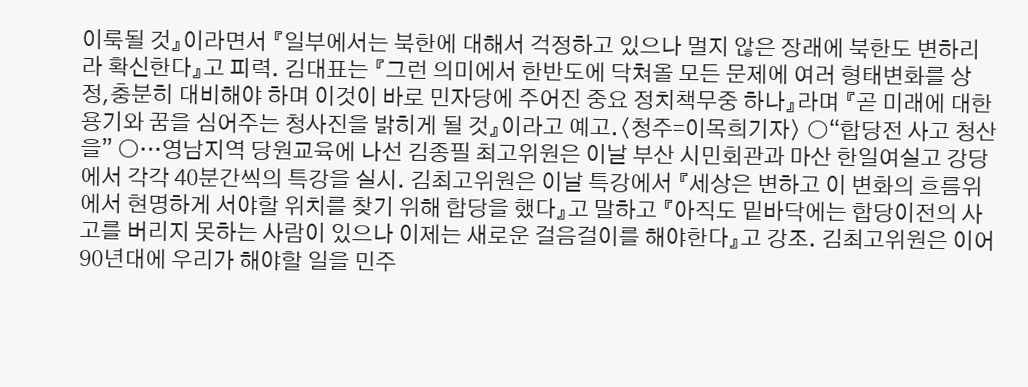이룩될 것』이라면서 『일부에서는 북한에 대해서 걱정하고 있으나 멀지 않은 장래에 북한도 변하리라 확신한다』고 피력. 김대표는 『그런 의미에서 한반도에 닥쳐올 모든 문제에 여러 형태변화를 상정,충분히 대비해야 하며 이것이 바로 민자당에 주어진 중요 정치책무중 하나』라며 『곧 미래에 대한 용기와 꿈을 심어주는 청사진을 밝히게 될 것』이라고 예고.〈청주=이목희기자〉 ○“합당전 사고 청산을” ○…영남지역 당원교육에 나선 김종필 최고위원은 이날 부산 시민회관과 마산 한일여실고 강당에서 각각 40분간씩의 특강을 실시. 김최고위원은 이날 특강에서 『세상은 변하고 이 변화의 흐름위에서 현명하게 서야할 위치를 찾기 위해 합당을 했다』고 말하고 『아직도 밑바닥에는 합당이전의 사고를 버리지 못하는 사람이 있으나 이제는 새로운 걸음걸이를 해야한다』고 강조. 김최고위원은 이어 90년대에 우리가 해야할 일을 민주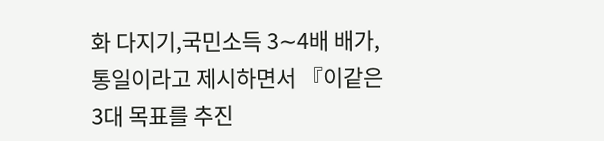화 다지기,국민소득 3∼4배 배가,통일이라고 제시하면서 『이같은 3대 목표를 추진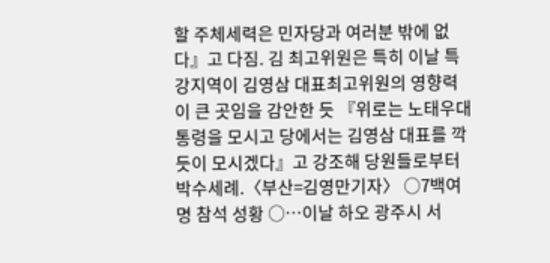할 주체세력은 민자당과 여러분 밖에 없다』고 다짐. 김 최고위원은 특히 이날 특강지역이 김영삼 대표최고위원의 영향력이 큰 곳임을 감안한 듯 『위로는 노태우대통령을 모시고 당에서는 김영삼 대표를 깍듯이 모시겠다』고 강조해 당원들로부터 박수세례.〈부산=김영만기자〉 ○7백여명 참석 성황 ○…이날 하오 광주시 서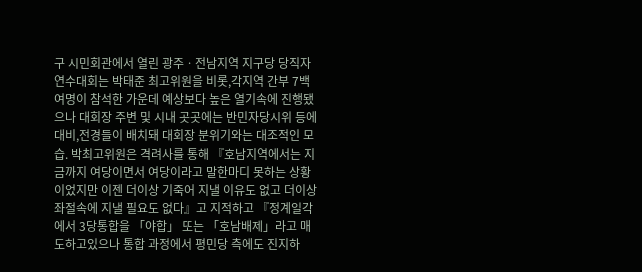구 시민회관에서 열린 광주ㆍ전남지역 지구당 당직자 연수대회는 박태준 최고위원을 비롯,각지역 간부 7백여명이 참석한 가운데 예상보다 높은 열기속에 진행됐으나 대회장 주변 및 시내 곳곳에는 반민자당시위 등에 대비,전경들이 배치돼 대회장 분위기와는 대조적인 모습. 박최고위원은 격려사를 통해 『호남지역에서는 지금까지 여당이면서 여당이라고 말한마디 못하는 상황이었지만 이젠 더이상 기죽어 지낼 이유도 없고 더이상 좌절속에 지낼 필요도 없다』고 지적하고 『정계일각에서 3당통합을 「야합」 또는 「호남배제」라고 매도하고있으나 통합 과정에서 평민당 측에도 진지하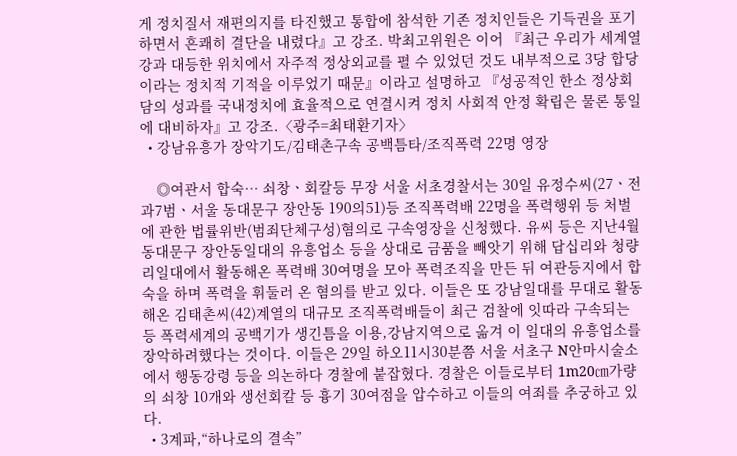게 정치질서 재편의지를 타진했고 통합에 참석한 기존 정치인들은 기득권을 포기하면서 흔쾌히 결단을 내렸다』고 강조. 박최고위원은 이어 『최근 우리가 세계열강과 대등한 위치에서 자주적 정상외교를 펼 수 있었던 것도 내부적으로 3당 합당이라는 정치적 기적을 이루었기 때문』이라고 설명하고 『성공적인 한소 정상회담의 성과를 국내정치에 효율적으로 연결시켜 정치 사회적 안정 확립은 물론 통일에 대비하자』고 강조.〈광주=최태환기자〉
  • 강남유흥가 장악기도/김태촌구속 공백틈타/조직폭력 22명 영장

    ◎여관서 합숙… 쇠창ㆍ회칼등 무장 서울 서초경찰서는 30일 유정수씨(27ㆍ전과7범ㆍ서울 동대문구 장안동 190의51)등 조직폭력배 22명을 폭력행위 등 처벌에 관한 법률위반(범죄단체구성)혐의로 구속영장을 신청했다. 유씨 등은 지난4월 동대문구 장안동일대의 유흥업소 등을 상대로 금품을 빼앗기 위해 답십리와 청량리일대에서 활동해온 폭력배 30여명을 모아 폭력조직을 만든 뒤 여관등지에서 합숙을 하며 폭력을 휘둘러 온 혐의를 받고 있다. 이들은 또 강남일대를 무대로 활동해온 김태촌씨(42)계열의 대규모 조직폭력배들이 최근 검찰에 잇따라 구속되는 등 폭력세계의 공백기가 생긴틈을 이용,강남지역으로 옮겨 이 일대의 유흥업소를 장악하려했다는 것이다. 이들은 29일 하오11시30분쯤 서울 서초구 N안마시술소에서 행동강령 등을 의논하다 경찰에 붙잡혔다. 경찰은 이들로부터 1m20㎝가량의 쇠창 10개와 생선회칼 등 흉기 30여점을 압수하고 이들의 여죄를 추궁하고 있다.
  • 3계파,“하나로의 결속”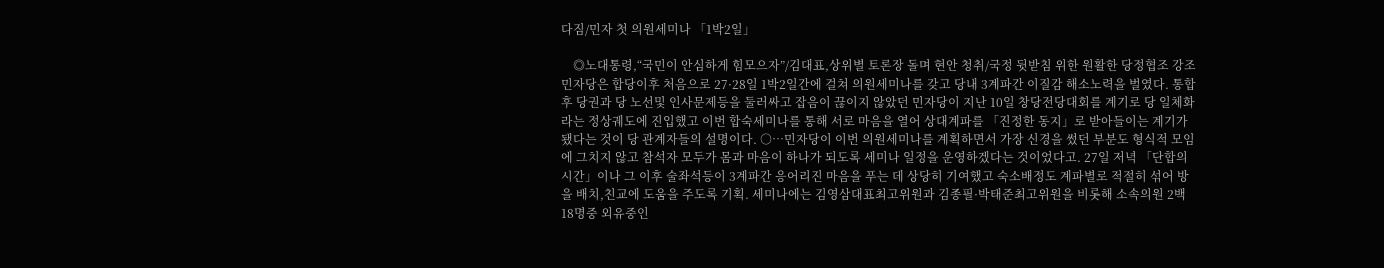다짐/민자 첫 의원세미나 「1박2일」

    ◎노대통령,“국민이 안심하게 힘모으자”/김대표,상위별 토론장 돌며 현안 청취/국정 뒷받침 위한 원활한 당정협조 강조 민자당은 합당이후 처음으로 27·28일 1박2일간에 걸쳐 의원세미나를 갖고 당내 3계파간 이질감 해소노력을 벌였다. 통합후 당권과 당 노선및 인사문제등을 둘러싸고 잡음이 끊이지 않았던 민자당이 지난 10일 창당전당대회를 계기로 당 일체화라는 정상궤도에 진입했고 이번 합숙세미나를 통해 서로 마음을 열어 상대계파를 「진정한 동지」로 받아들이는 계기가 됐다는 것이 당 관계자들의 설명이다. ○…민자당이 이번 의원세미나를 계획하면서 가장 신경을 썼던 부분도 형식적 모임에 그치지 않고 참석자 모두가 몸과 마음이 하나가 되도록 세미나 일정을 운영하겠다는 것이었다고. 27일 저녁 「단합의 시간」이나 그 이후 술좌석등이 3계파간 응어리진 마음을 푸는 데 상당히 기여했고 숙소배정도 계파별로 적절히 섞어 방을 배치,친교에 도움을 주도록 기획. 세미나에는 김영삼대표최고위원과 김종필·박태준최고위원을 비롯해 소속의원 2백18명중 외유중인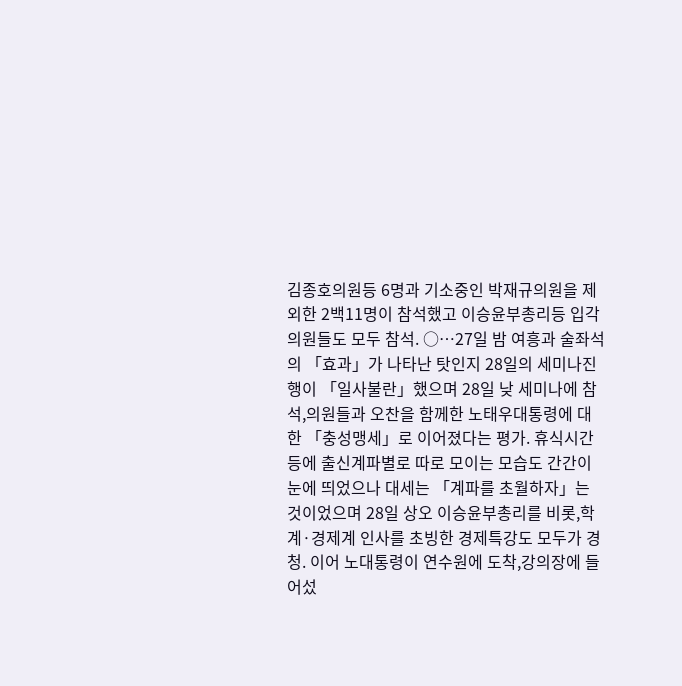김종호의원등 6명과 기소중인 박재규의원을 제외한 2백11명이 참석했고 이승윤부총리등 입각의원들도 모두 참석. ○…27일 밤 여흥과 술좌석의 「효과」가 나타난 탓인지 28일의 세미나진행이 「일사불란」했으며 28일 낮 세미나에 참석,의원들과 오찬을 함께한 노태우대통령에 대한 「충성맹세」로 이어졌다는 평가. 휴식시간등에 출신계파별로 따로 모이는 모습도 간간이 눈에 띄었으나 대세는 「계파를 초월하자」는 것이었으며 28일 상오 이승윤부총리를 비롯,학계·경제계 인사를 초빙한 경제특강도 모두가 경청. 이어 노대통령이 연수원에 도착,강의장에 들어섰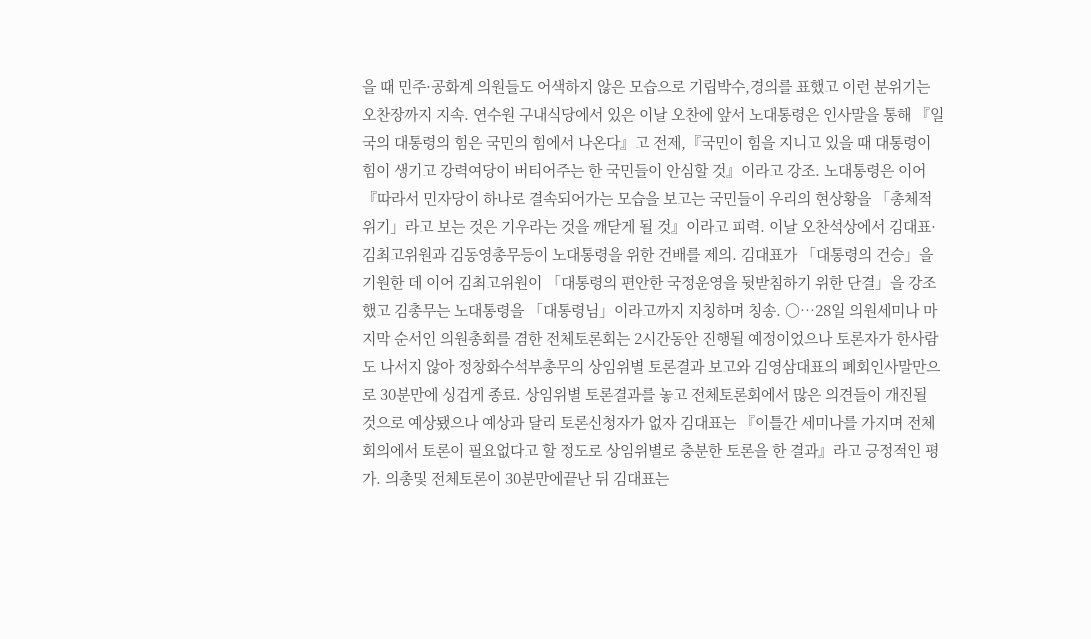을 때 민주·공화계 의원들도 어색하지 않은 모습으로 기립박수,경의를 표했고 이런 분위기는 오찬장까지 지속. 연수원 구내식당에서 있은 이날 오찬에 앞서 노대통령은 인사말을 통해 『일국의 대통령의 힘은 국민의 힘에서 나온다』고 전제,『국민이 힘을 지니고 있을 때 대통령이 힘이 생기고 강력여당이 버티어주는 한 국민들이 안심할 것』이라고 강조. 노대통령은 이어 『따라서 민자당이 하나로 결속되어가는 모습을 보고는 국민들이 우리의 현상황을 「총체적 위기」라고 보는 것은 기우라는 것을 깨닫게 될 것』이라고 피력. 이날 오찬석상에서 김대표·김최고위원과 김동영총무등이 노대통령을 위한 건배를 제의. 김대표가 「대통령의 건승」을 기원한 데 이어 김최고위원이 「대통령의 편안한 국정운영을 뒷받침하기 위한 단결」을 강조했고 김총무는 노대통령을 「대통령님」이라고까지 지칭하며 칭송. ○…28일 의원세미나 마지막 순서인 의원총회를 겸한 전체토론회는 2시간동안 진행될 예정이었으나 토론자가 한사람도 나서지 않아 정창화수석부총무의 상임위별 토론결과 보고와 김영삼대표의 폐회인사말만으로 30분만에 싱겁게 종료. 상임위별 토론결과를 놓고 전체토론회에서 많은 의견들이 개진될 것으로 예상됐으나 예상과 달리 토론신청자가 없자 김대표는 『이틀간 세미나를 가지며 전체회의에서 토론이 필요없다고 할 정도로 상임위별로 충분한 토론을 한 결과』라고 긍정적인 평가. 의총및 전체토론이 30분만에끝난 뒤 김대표는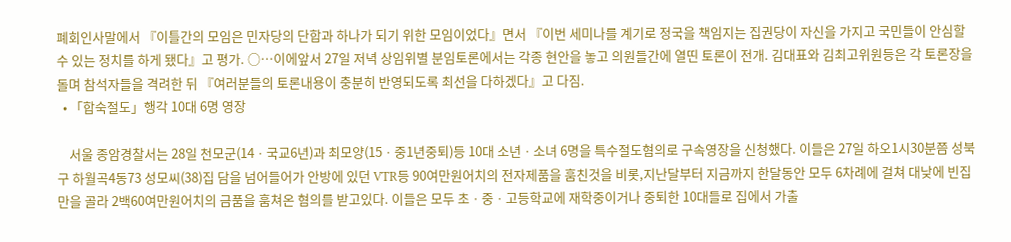폐회인사말에서 『이틀간의 모임은 민자당의 단합과 하나가 되기 위한 모임이었다』면서 『이번 세미나를 계기로 정국을 책임지는 집권당이 자신을 가지고 국민들이 안심할 수 있는 정치를 하게 됐다』고 평가. ○…이에앞서 27일 저녁 상임위별 분임토론에서는 각종 현안을 놓고 의원들간에 열띤 토론이 전개. 김대표와 김최고위원등은 각 토론장을 돌며 참석자들을 격려한 뒤 『여러분들의 토론내용이 충분히 반영되도록 최선을 다하겠다』고 다짐.
  • 「합숙절도」행각 10대 6명 영장

    서울 종암경찰서는 28일 천모군(14ㆍ국교6년)과 최모양(15ㆍ중1년중퇴)등 10대 소년ㆍ소녀 6명을 특수절도혐의로 구속영장을 신청했다. 이들은 27일 하오1시30분쯤 성북구 하월곡4동73 성모씨(38)집 담을 넘어들어가 안방에 있던 VTR등 90여만원어치의 전자제품을 훔친것을 비롯,지난달부터 지금까지 한달동안 모두 6차례에 걸쳐 대낮에 빈집만을 골라 2백60여만원어치의 금품을 훔쳐온 혐의를 받고있다. 이들은 모두 초ㆍ중ㆍ고등학교에 재학중이거나 중퇴한 10대들로 집에서 가출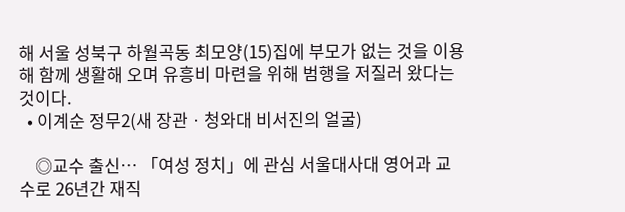해 서울 성북구 하월곡동 최모양(15)집에 부모가 없는 것을 이용해 함께 생활해 오며 유흥비 마련을 위해 범행을 저질러 왔다는 것이다.
  • 이계순 정무2(새 장관ㆍ청와대 비서진의 얼굴)

    ◎교수 출신… 「여성 정치」에 관심 서울대사대 영어과 교수로 26년간 재직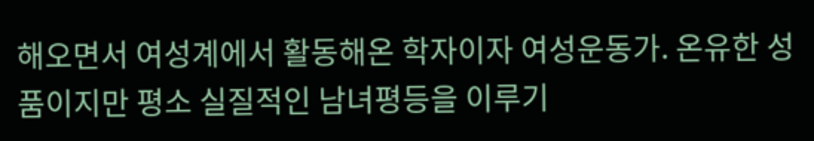해오면서 여성계에서 활동해온 학자이자 여성운동가. 온유한 성품이지만 평소 실질적인 남녀평등을 이루기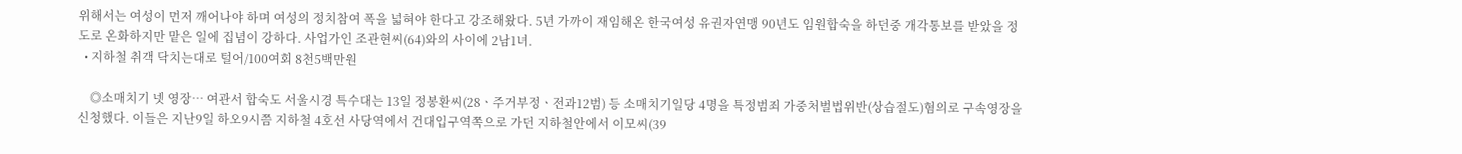위해서는 여성이 먼저 깨어나야 하며 여성의 정치참여 폭을 넓혀야 한다고 강조해왔다. 5년 가까이 재임해온 한국여성 유권자연맹 90년도 임원합숙을 하던중 개각통보를 받았을 정도로 온화하지만 맡은 일에 집념이 강하다. 사업가인 조관현씨(64)와의 사이에 2남1녀.
  • 지하철 취객 닥치는대로 털어/100여회 8천5백만원

    ◎소매치기 넷 영장… 여관서 합숙도 서울시경 특수대는 13일 정봉환씨(28ㆍ주거부정ㆍ전과12범) 등 소매치기일당 4명을 특정범죄 가중처벌법위반(상습절도)혐의로 구속영장을 신청했다. 이들은 지난9일 하오9시쯤 지하철 4호선 사당역에서 건대입구역쪽으로 가던 지하철안에서 이모씨(39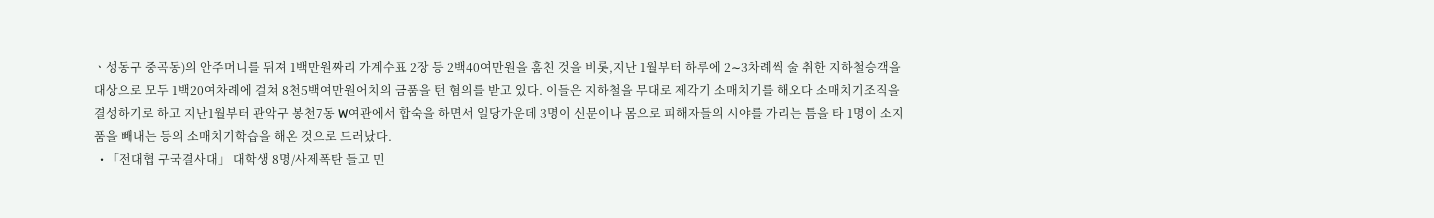ㆍ성동구 중곡동)의 안주머니를 뒤져 1백만원짜리 가계수표 2장 등 2백40여만원을 훔친 것을 비롯,지난 1월부터 하루에 2∼3차례씩 술 취한 지하철승객을 대상으로 모두 1백20여차례에 걸쳐 8천5백여만원어치의 금품을 턴 혐의를 받고 있다. 이들은 지하철을 무대로 제각기 소매치기를 해오다 소매치기조직을 결성하기로 하고 지난1월부터 관악구 봉천7동 W여관에서 합숙을 하면서 일당가운데 3명이 신문이나 몸으로 피해자들의 시야를 가리는 틈을 타 1명이 소지품을 빼내는 등의 소매치기학습을 해온 것으로 드러났다.
  • 「전대협 구국결사대」 대학생 8명/사제폭탄 들고 민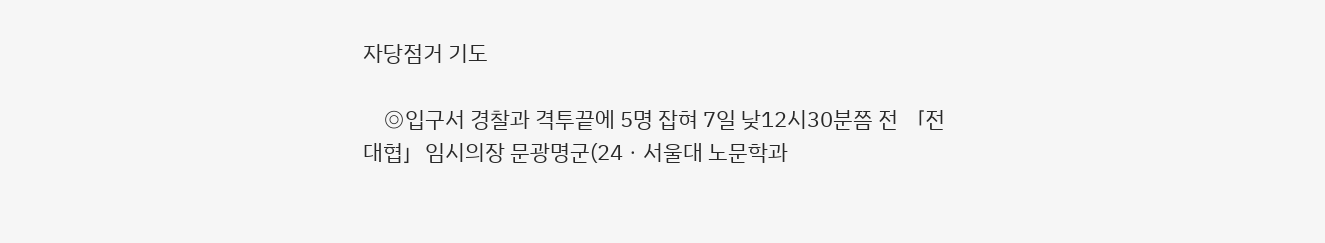자당점거 기도

    ◎입구서 경찰과 격투끝에 5명 잡혀 7일 낮12시30분쯤 전 「전대협」임시의장 문광명군(24ㆍ서울대 노문학과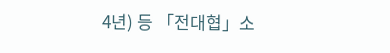4년) 등 「전대협」소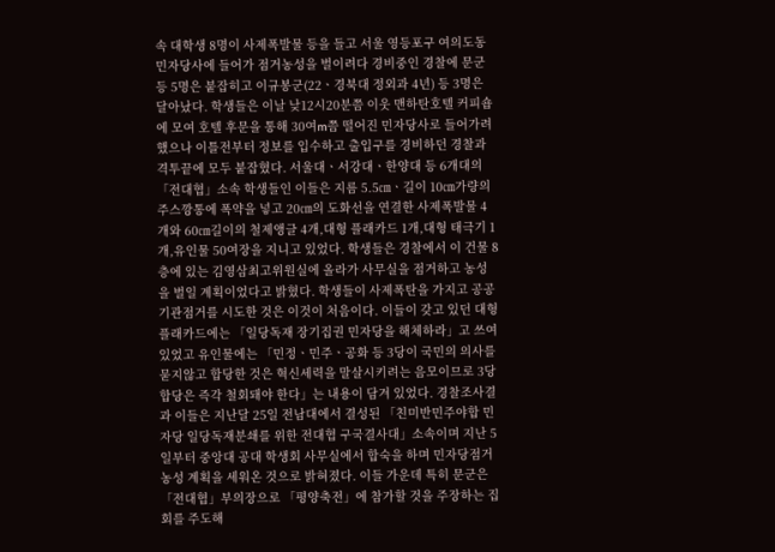속 대학생 8명이 사제폭발물 등을 들고 서울 영등포구 여의도동 민자당사에 들어가 점거농성을 벌이려다 경비중인 경찰에 문군 등 5명은 붙잡히고 이규봉군(22ㆍ경북대 정외과 4년) 등 3명은 달아났다. 학생들은 이날 낮12시20분쯤 이웃 맨하탄호텔 커피숍에 모여 호텔 후문을 통해 30여m쯤 떨어진 민자당사로 들어가려했으나 이틀전부터 정보를 입수하고 출입구를 경비하던 경찰과 격투끝에 모두 붙잡혔다. 서울대ㆍ서강대ㆍ한양대 등 6개대의 「전대협」소속 학생들인 이들은 지름 5.5㎝ㆍ길이 10㎝가량의 주스깡통에 폭약을 넣고 20㎝의 도화선을 연결한 사제폭발물 4개와 60㎝길이의 철제앵글 4개,대형 플래카드 1개,대형 태극기 1개,유인물 50여장을 지니고 있었다. 학생들은 경찰에서 이 건물 8층에 있는 김영삼최고위원실에 올라가 사무실을 점거하고 농성을 벌일 계획이었다고 밝혔다. 학생들이 사제폭탄을 가지고 공공기관점거를 시도한 것은 이것이 처음이다. 이들이 갖고 있던 대형플래카드에는 「일당독재 장기집권 민자당을 해체하라」고 쓰여 있었고 유인물에는 「민정ㆍ민주ㆍ공화 등 3당이 국민의 의사를 묻지않고 합당한 것은 혁신세력을 말살시키려는 음모이므로 3당합당은 즉각 철회돼야 한다」는 내용이 담겨 있었다. 경찰조사결과 이들은 지난달 25일 전남대에서 결성된 「친미반민주야합 민자당 일당독재분쇄를 위한 전대협 구국결사대」소속이며 지난 5일부터 중앙대 공대 학생회 사무실에서 합숙을 하며 민자당점거농성 계획을 세워온 것으로 밝혀졌다. 이들 가운데 특히 문군은 「전대협」부의장으로 「평양축전」에 참가할 것을 주장하는 집회를 주도해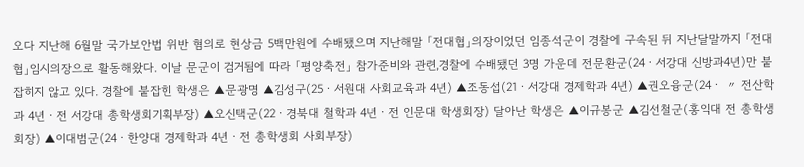오다 지난해 6월말 국가보안법 위반 혐의로 현상금 5백만원에 수배됐으며 지난해말 「전대협」의장이었던 임종석군이 경찰에 구속된 뒤 지난달말까지 「전대협」임시의장으로 활동해왔다. 이날 문군이 검거됨에 따라 「평양축전」 참가준비와 관련,경찰에 수배됐던 3명 가운데 전문환군(24ㆍ서강대 신방과4년)만 붙잡히지 않고 있다. 경찰에 붙잡힌 학생은 ▲문광명 ▲김성구(25ㆍ서원대 사회교육과 4년) ▲조동섭(21ㆍ서강대 경제학과 4년) ▲권오융군(24ㆍ 〃 전산학과 4년ㆍ전 서강대 총학생회기획부장) ▲오신택군(22ㆍ경북대 철학과 4년ㆍ전 인문대 학생회장) 달아난 학생은 ▲이규봉군 ▲김선철군(홍익대 전 총학생회장) ▲이대범군(24ㆍ한양대 경제학과 4년ㆍ전 총학생회 사회부장)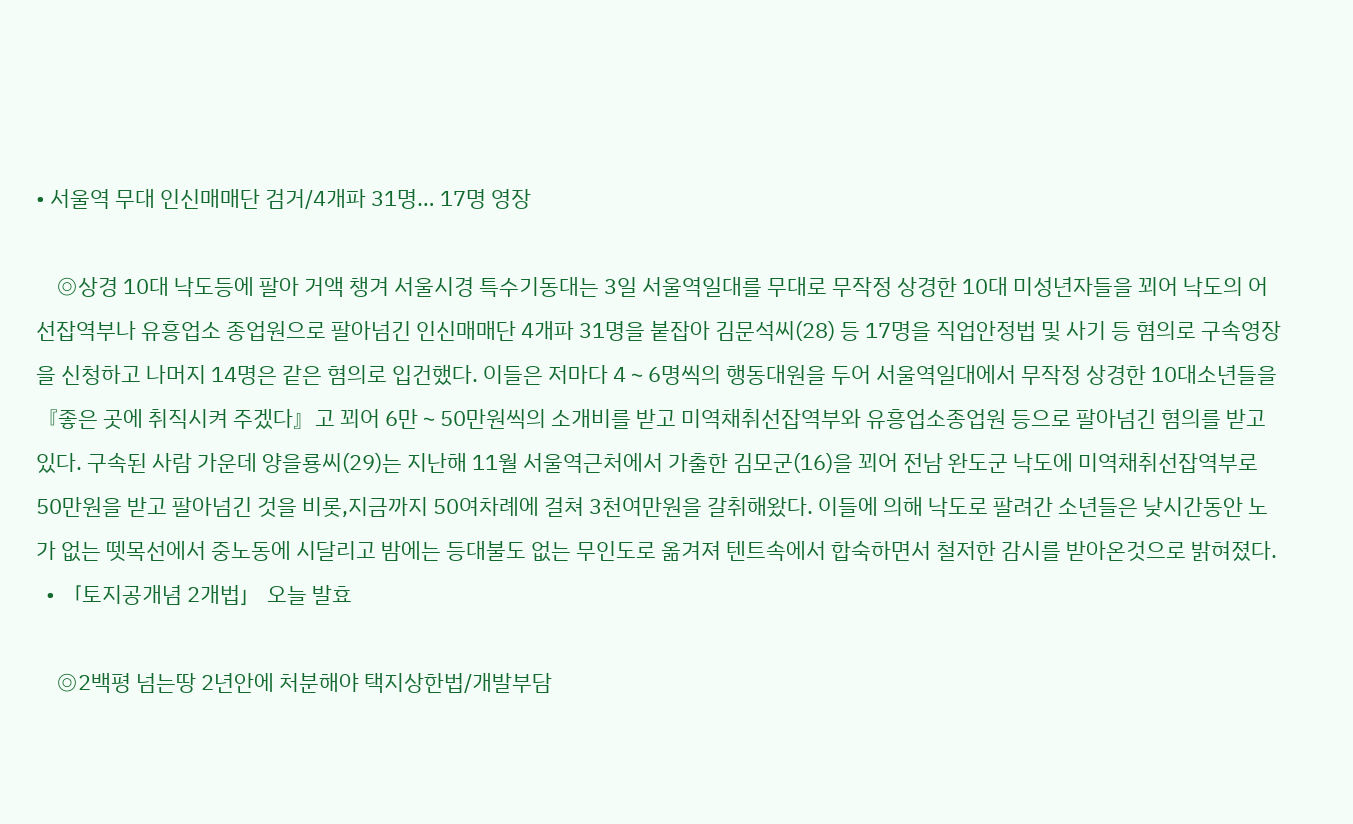• 서울역 무대 인신매매단 검거/4개파 31명… 17명 영장

    ◎상경 10대 낙도등에 팔아 거액 챙겨 서울시경 특수기동대는 3일 서울역일대를 무대로 무작정 상경한 10대 미성년자들을 꾀어 낙도의 어선잡역부나 유흥업소 종업원으로 팔아넘긴 인신매매단 4개파 31명을 붙잡아 김문석씨(28) 등 17명을 직업안정법 및 사기 등 혐의로 구속영장을 신청하고 나머지 14명은 같은 혐의로 입건했다. 이들은 저마다 4∼6명씩의 행동대원을 두어 서울역일대에서 무작정 상경한 10대소년들을 『좋은 곳에 취직시켜 주겠다』고 꾀어 6만∼50만원씩의 소개비를 받고 미역채취선잡역부와 유흥업소종업원 등으로 팔아넘긴 혐의를 받고 있다. 구속된 사람 가운데 양을룡씨(29)는 지난해 11월 서울역근처에서 가출한 김모군(16)을 꾀어 전남 완도군 낙도에 미역채취선잡역부로 50만원을 받고 팔아넘긴 것을 비롯,지금까지 50여차례에 걸쳐 3천여만원을 갈취해왔다. 이들에 의해 낙도로 팔려간 소년들은 낮시간동안 노가 없는 뗏목선에서 중노동에 시달리고 밤에는 등대불도 없는 무인도로 옮겨져 텐트속에서 합숙하면서 철저한 감시를 받아온것으로 밝혀졌다.
  • 「토지공개념 2개법」 오늘 발효

    ◎2백평 넘는땅 2년안에 처분해야 택지상한법/개발부담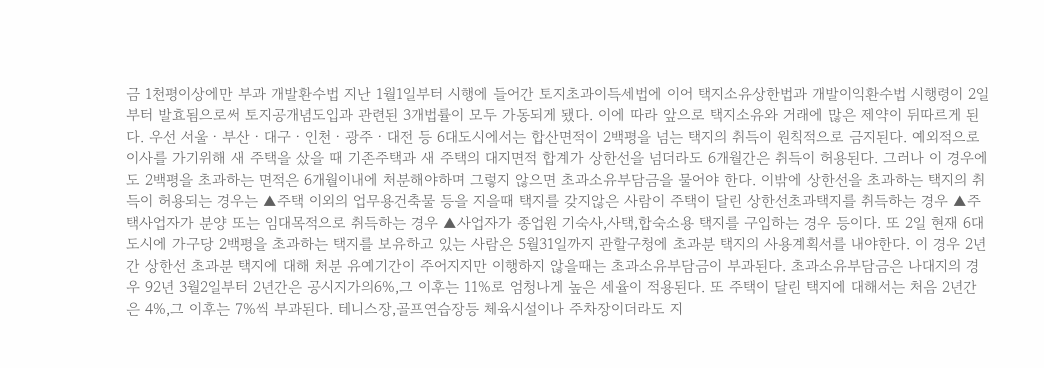금 1천평이상에만 부과 개발환수법 지난 1월1일부터 시행에 들어간 토지초과이득세법에 이어 택지소유상한법과 개발이익환수법 시행령이 2일부터 발효됨으로써 토지공개념도입과 관련된 3개법률이 모두 가동되게 됐다. 이에 따라 앞으로 택지소유와 거래에 많은 제약이 뒤따르게 된다. 우선 서울ㆍ부산ㆍ대구ㆍ인천ㆍ광주ㆍ대전 등 6대도시에서는 합산면적이 2백평을 넘는 택지의 취득이 원칙적으로 금지된다. 예외적으로 이사를 가기위해 새 주택을 샀을 때 기존주택과 새 주택의 대지면적 합계가 상한선을 넘더라도 6개월간은 취득이 허용된다. 그러나 이 경우에도 2백평을 초과하는 면적은 6개월이내에 처분해야하며 그렇지 않으면 초과소유부담금을 물어야 한다. 이밖에 상한선을 초과하는 택지의 취득이 허용되는 경우는 ▲주택 이외의 업무용건축물 등을 지을때 택지를 갖지않은 사람이 주택이 달린 상한선초과택지를 취득하는 경우 ▲주택사업자가 분양 또는 임대목적으로 취득하는 경우 ▲사업자가 종업원 기숙사,사택,합숙소용 택지를 구입하는 경우 등이다. 또 2일 현재 6대도시에 가구당 2백평을 초과하는 택지를 보유하고 있는 사람은 5월31일까지 관할구청에 초과분 택지의 사용계획서를 내야한다. 이 경우 2년간 상한선 초과분 택지에 대해 처분 유예기간이 주어지지만 이행하지 않을때는 초과소유부담금이 부과된다. 초과소유부담금은 나대지의 경우 92년 3월2일부터 2년간은 공시지가의6%,그 이후는 11%로 엄청나게 높은 세율이 적용된다. 또 주택이 달린 택지에 대해서는 처음 2년간은 4%,그 이후는 7%씩 부과된다. 테니스장,골프연습장등 체육시설이나 주차장이더라도 지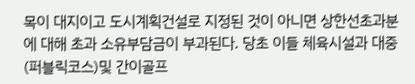목이 대지이고 도시계획건설로 지정된 것이 아니면 상한선초과분에 대해 초과 소유부담금이 부과된다. 당초 이들 체육시설과 대중(퍼블릭코스)및 간이골프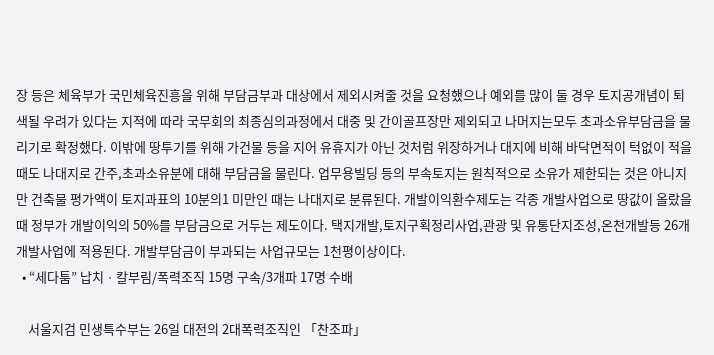장 등은 체육부가 국민체육진흥을 위해 부담금부과 대상에서 제외시켜줄 것을 요청했으나 예외를 많이 둘 경우 토지공개념이 퇴색될 우려가 있다는 지적에 따라 국무회의 최종심의과정에서 대중 및 간이골프장만 제외되고 나머지는모두 초과소유부담금을 물리기로 확정했다. 이밖에 땅투기를 위해 가건물 등을 지어 유휴지가 아닌 것처럼 위장하거나 대지에 비해 바닥면적이 턱없이 적을 때도 나대지로 간주,초과소유분에 대해 부담금을 물린다. 업무용빌딩 등의 부속토지는 원칙적으로 소유가 제한되는 것은 아니지만 건축물 평가액이 토지과표의 10분의1 미만인 때는 나대지로 분류된다. 개발이익환수제도는 각종 개발사업으로 땅값이 올랐을 때 정부가 개발이익의 50%를 부담금으로 거두는 제도이다. 택지개발,토지구획정리사업,관광 및 유통단지조성,온천개발등 26개개발사업에 적용된다. 개발부담금이 부과되는 사업규모는 1천평이상이다.
  • “세다툼” 납치ㆍ칼부림/폭력조직 15명 구속/3개파 17명 수배

    서울지검 민생특수부는 26일 대전의 2대폭력조직인 「찬조파」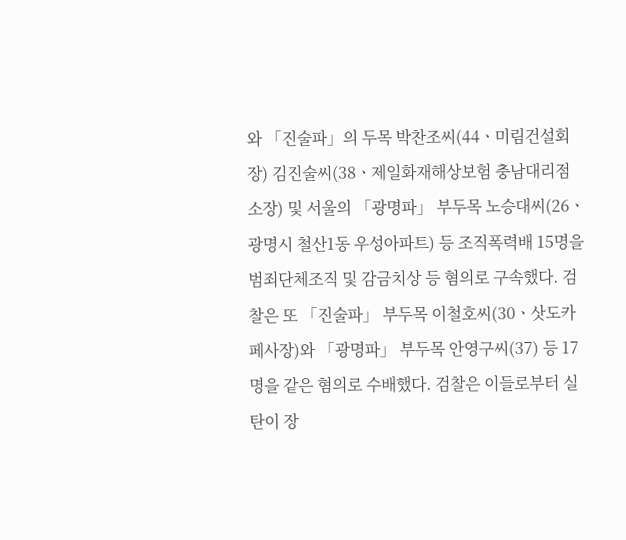와 「진술파」의 두목 박찬조씨(44ㆍ미림건설회장) 김진술씨(38ㆍ제일화재해상보험 충남대리점 소장) 및 서울의 「광명파」 부두목 노승대씨(26ㆍ광명시 철산1동 우성아파트) 등 조직폭력배 15명을 범죄단체조직 및 감금치상 등 혐의로 구속했다. 검찰은 또 「진술파」 부두목 이철호씨(30ㆍ삿도카페사장)와 「광명파」 부두목 안영구씨(37) 등 17명을 같은 혐의로 수배했다. 검찰은 이들로부터 실탄이 장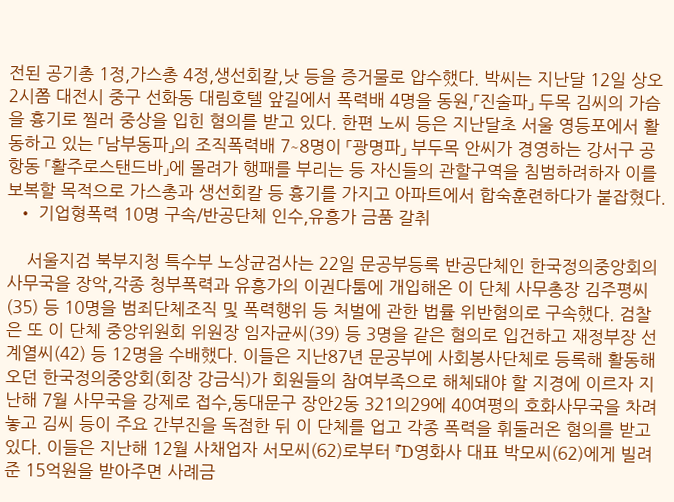전된 공기총 1정,가스총 4정,생선회칼,낫 등을 증거물로 압수했다. 박씨는 지난달 12일 상오2시쯤 대전시 중구 선화동 대림호텔 앞길에서 폭력배 4명을 동원,「진술파」 두목 김씨의 가슴을 흉기로 찔러 중상을 입힌 혐의를 받고 있다. 한편 노씨 등은 지난달초 서울 영등포에서 활동하고 있는 「남부동파」의 조직폭력배 7∼8명이 「광명파」 부두목 안씨가 경영하는 강서구 공항동 「활주로스탠드바」에 몰려가 행패를 부리는 등 자신들의 관할구역을 침범하려하자 이를 보복할 목적으로 가스총과 생선회칼 등 흉기를 가지고 아파트에서 합숙훈련하다가 붙잡혔다.
  • 기업형폭력 10명 구속/반공단체 인수,유흥가 금품 갈취

    서울지검 북부지청 특수부 노상균검사는 22일 문공부등록 반공단체인 한국정의중앙회의 사무국을 장악,각종 청부폭력과 유흥가의 이권다툼에 개입해온 이 단체 사무총장 김주평씨(35) 등 10명을 범죄단체조직 및 폭력행위 등 처벌에 관한 법률 위반혐의로 구속했다. 검찰은 또 이 단체 중앙위원회 위원장 임자균씨(39) 등 3명을 같은 혐의로 입건하고 재정부장 선계열씨(42) 등 12명을 수배했다. 이들은 지난87년 문공부에 사회봉사단체로 등록해 활동해 오던 한국정의중앙회(회장 강금식)가 회원들의 참여부족으로 해체돼야 할 지경에 이르자 지난해 7월 사무국을 강제로 접수,동대문구 장안2동 321의29에 40여평의 호화사무국을 차려놓고 김씨 등이 주요 간부진을 독점한 뒤 이 단체를 업고 각종 폭력을 휘둘러온 혐의를 받고 있다. 이들은 지난해 12월 사채업자 서모씨(62)로부터 『D영화사 대표 박모씨(62)에게 빌려준 15억원을 받아주면 사례금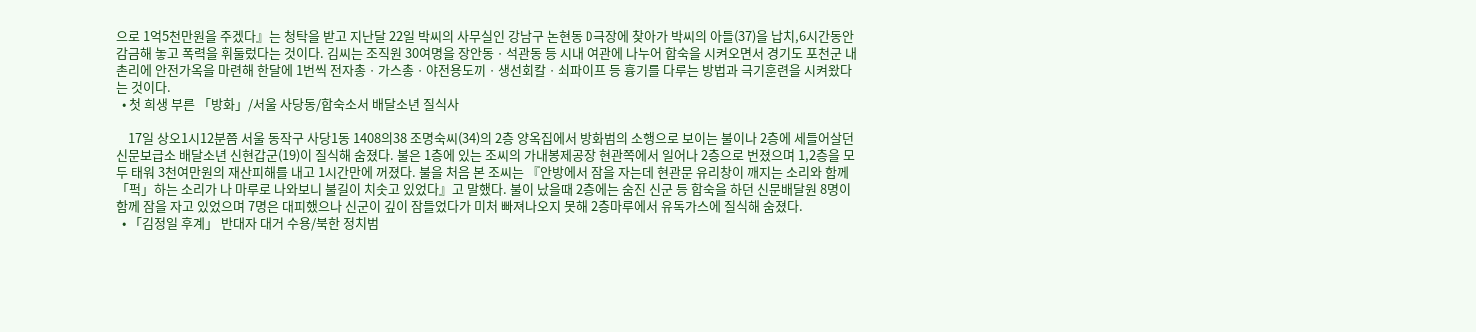으로 1억5천만원을 주겠다』는 청탁을 받고 지난달 22일 박씨의 사무실인 강남구 논현동 D극장에 찾아가 박씨의 아들(37)을 납치,6시간동안 감금해 놓고 폭력을 휘둘렀다는 것이다. 김씨는 조직원 30여명을 장안동ㆍ석관동 등 시내 여관에 나누어 합숙을 시켜오면서 경기도 포천군 내촌리에 안전가옥을 마련해 한달에 1번씩 전자총ㆍ가스총ㆍ야전용도끼ㆍ생선회칼ㆍ쇠파이프 등 흉기를 다루는 방법과 극기훈련을 시켜왔다는 것이다.
  • 첫 희생 부른 「방화」/서울 사당동/합숙소서 배달소년 질식사

    17일 상오1시12분쯤 서울 동작구 사당1동 1408의38 조명숙씨(34)의 2층 양옥집에서 방화범의 소행으로 보이는 불이나 2층에 세들어살던 신문보급소 배달소년 신현갑군(19)이 질식해 숨졌다. 불은 1층에 있는 조씨의 가내봉제공장 현관쪽에서 일어나 2층으로 번졌으며 1,2층을 모두 태워 3천여만원의 재산피해를 내고 1시간만에 꺼졌다. 불을 처음 본 조씨는 『안방에서 잠을 자는데 현관문 유리창이 깨지는 소리와 함께 「퍽」하는 소리가 나 마루로 나와보니 불길이 치솟고 있었다』고 말했다. 불이 났을때 2층에는 숨진 신군 등 합숙을 하던 신문배달원 8명이 함께 잠을 자고 있었으며 7명은 대피했으나 신군이 깊이 잠들었다가 미처 빠져나오지 못해 2층마루에서 유독가스에 질식해 숨졌다.
  • 「김정일 후계」 반대자 대거 수용/북한 정치범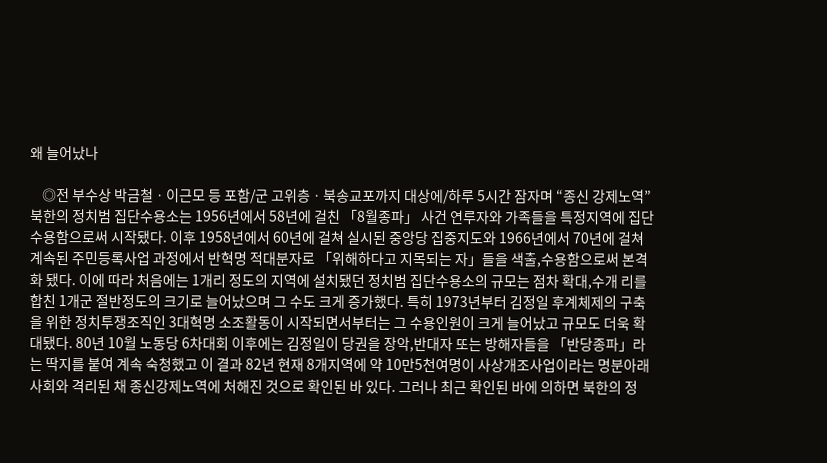왜 늘어났나

    ◎전 부수상 박금철ㆍ이근모 등 포함/군 고위층ㆍ북송교포까지 대상에/하루 5시간 잠자며 “종신 강제노역” 북한의 정치범 집단수용소는 1956년에서 58년에 걸친 「8월종파」 사건 연루자와 가족들을 특정지역에 집단수용함으로써 시작됐다. 이후 1958년에서 60년에 걸쳐 실시된 중앙당 집중지도와 1966년에서 70년에 걸쳐 계속된 주민등록사업 과정에서 반혁명 적대분자로 「위해하다고 지목되는 자」들을 색출,수용함으로써 본격화 됐다. 이에 따라 처음에는 1개리 정도의 지역에 설치됐던 정치범 집단수용소의 규모는 점차 확대,수개 리를 합친 1개군 절반정도의 크기로 늘어났으며 그 수도 크게 증가했다. 특히 1973년부터 김정일 후계체제의 구축을 위한 정치투쟁조직인 3대혁명 소조활동이 시작되면서부터는 그 수용인원이 크게 늘어났고 규모도 더욱 확대됐다. 80년 10월 노동당 6차대회 이후에는 김정일이 당권을 장악,반대자 또는 방해자들을 「반당종파」라는 딱지를 붙여 계속 숙청했고 이 결과 82년 현재 8개지역에 약 10만5천여명이 사상개조사업이라는 명분아래 사회와 격리된 채 종신강제노역에 처해진 것으로 확인된 바 있다. 그러나 최근 확인된 바에 의하면 북한의 정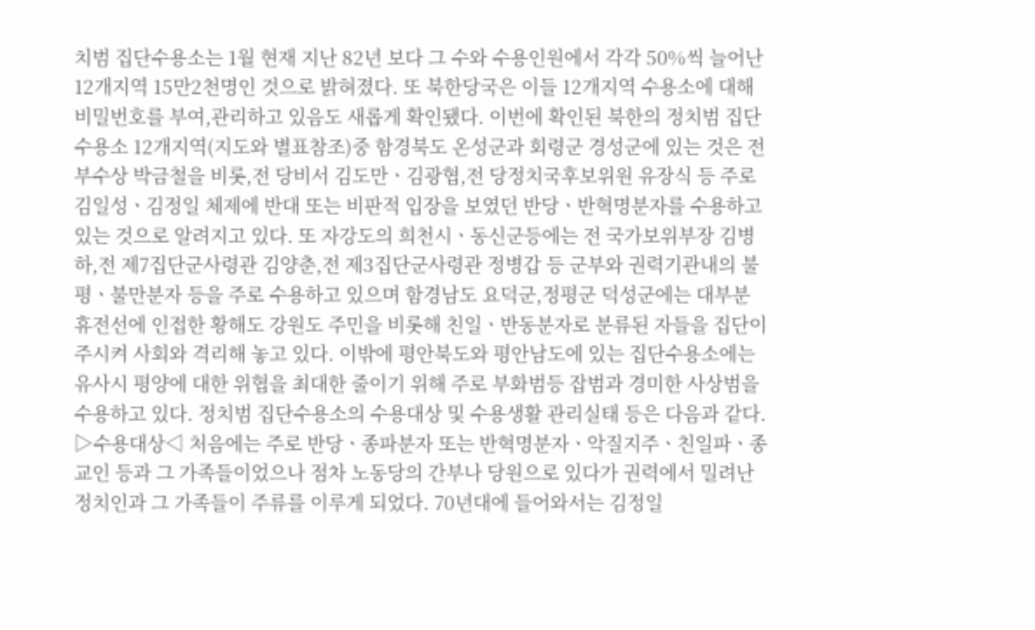치범 집단수용소는 1월 현재 지난 82년 보다 그 수와 수용인원에서 각각 50%씩 늘어난 12개지역 15만2천명인 것으로 밝혀졌다. 또 북한당국은 이들 12개지역 수용소에 대해 비밀번호를 부여,관리하고 있음도 새롭게 확인됐다. 이번에 확인된 북한의 정치범 집단수용소 12개지역(지도와 별표참조)중 함경북도 온성군과 회령군 경성군에 있는 것은 전 부수상 박금철을 비롯,전 당비서 김도만ㆍ김광협,전 당정치국후보위원 유장식 등 주로 김일성ㆍ김정일 체제에 반대 또는 비판적 입장을 보였던 반당ㆍ반혁명분자를 수용하고 있는 것으로 알려지고 있다. 또 자강도의 희천시ㆍ동신군등에는 전 국가보위부장 김병하,전 제7집단군사령관 김양춘,전 제3집단군사령관 정병갑 등 군부와 권력기관내의 불평ㆍ불만분자 등을 주로 수용하고 있으며 함경남도 요덕군,정평군 덕성군에는 대부분 휴전선에 인접한 황해도 강원도 주민을 비롯해 친일ㆍ반동분자로 분류된 자들을 집단이주시켜 사회와 격리해 놓고 있다. 이밖에 평안북도와 평안남도에 있는 집단수용소에는 유사시 평양에 대한 위협을 최대한 줄이기 위해 주로 부화범등 잡범과 경미한 사상범을 수용하고 있다. 정치범 집단수용소의 수용대상 및 수용생활 관리실태 등은 다음과 같다. ▷수용대상◁ 처음에는 주로 반당ㆍ종파분자 또는 반혁명분자ㆍ악질지주ㆍ친일파ㆍ종교인 등과 그 가족들이었으나 점차 노동당의 간부나 당원으로 있다가 권력에서 밀려난 정치인과 그 가족들이 주류를 이루게 되었다. 70년대에 들어와서는 김정일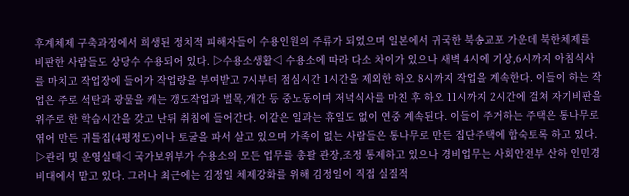후계체제 구축과정에서 희생된 정치적 피해자들이 수용인원의 주류가 되었으며 일본에서 귀국한 북송교포 가운데 북한체제를 비판한 사람들도 상당수 수용되어 있다. ▷수용소생활◁ 수용소에 따라 다소 차이가 있으나 새벽 4시에 기상,6시까지 아침식사를 마치고 작업장에 들어가 작업량을 부여받고 7시부터 점심시간 1시간을 제외한 하오 8시까지 작업을 계속한다. 이들이 하는 작업은 주로 석탄과 광물을 캐는 갱도작업과 벌목,개간 등 중노동이며 저녁식사를 마친 후 하오 11시까지 2시간에 걸쳐 자기비판을 위주로 한 학습시간을 갖고 난뒤 취침에 들어간다. 이같은 일과는 휴일도 없이 연중 계속된다. 이들이 주거하는 주택은 통나무로 엮어 만든 귀틀집(4평정도)이나 토굴을 파서 살고 있으며 가족이 없는 사람들은 통나무로 만든 집단주택에 합숙토록 하고 있다. ▷관리 및 운영실태◁ 국가보위부가 수용소의 모든 업무를 총괄 관장,조정 통제하고 있으나 경비업무는 사회안전부 산하 인민경비대에서 맡고 있다. 그러나 최근에는 김정일 체제강화를 위해 김정일이 직접 실질적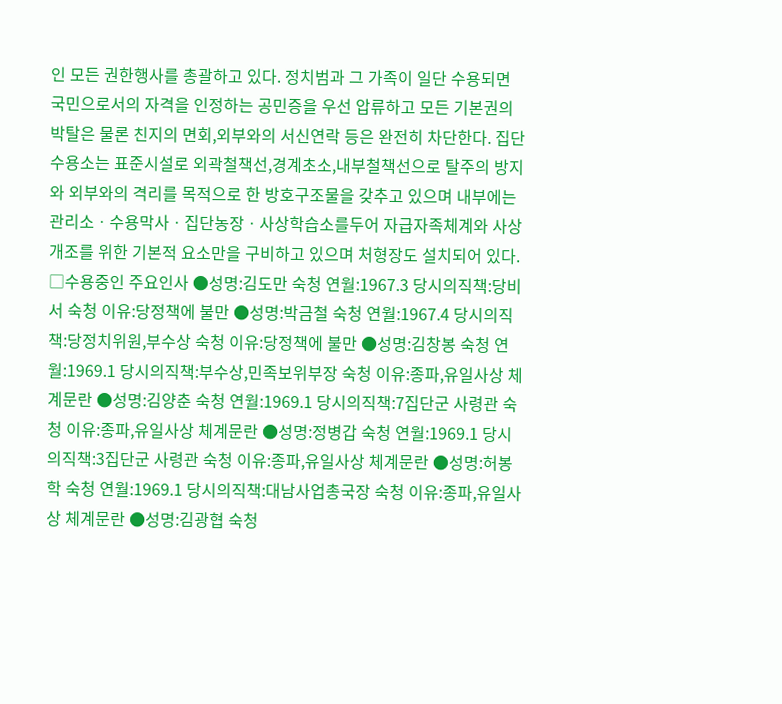인 모든 권한행사를 총괄하고 있다. 정치범과 그 가족이 일단 수용되면 국민으로서의 자격을 인정하는 공민증을 우선 압류하고 모든 기본권의 박탈은 물론 친지의 면회,외부와의 서신연락 등은 완전히 차단한다. 집단수용소는 표준시설로 외곽철책선,경계초소,내부철책선으로 탈주의 방지와 외부와의 격리를 목적으로 한 방호구조물을 갖추고 있으며 내부에는 관리소ㆍ수용막사ㆍ집단농장ㆍ사상학습소를두어 자급자족체계와 사상개조를 위한 기본적 요소만을 구비하고 있으며 처형장도 설치되어 있다. □수용중인 주요인사 ●성명:김도만 숙청 연월:1967.3 당시의직책:당비서 숙청 이유:당정책에 불만 ●성명:박금철 숙청 연월:1967.4 당시의직책:당정치위원,부수상 숙청 이유:당정책에 불만 ●성명:김창봉 숙청 연월:1969.1 당시의직책:부수상,민족보위부장 숙청 이유:종파,유일사상 체계문란 ●성명:김양춘 숙청 연월:1969.1 당시의직책:7집단군 사령관 숙청 이유:종파,유일사상 체계문란 ●성명:정병갑 숙청 연월:1969.1 당시의직책:3집단군 사령관 숙청 이유:종파,유일사상 체계문란 ●성명:허봉학 숙청 연월:1969.1 당시의직책:대남사업총국장 숙청 이유:종파,유일사상 체계문란 ●성명:김광협 숙청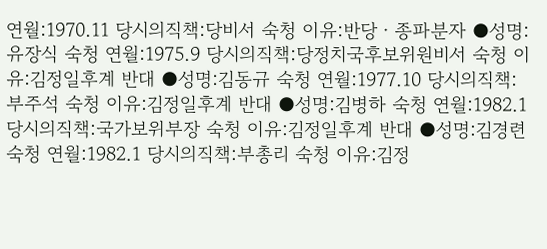연월:1970.11 당시의직책:당비서 숙청 이유:반당ㆍ종파분자 ●성명:유장식 숙청 연월:1975.9 당시의직책:당정치국후보위원비서 숙청 이유:김정일후계 반대 ●성명:김동규 숙청 연월:1977.10 당시의직책:부주석 숙청 이유:김정일후계 반대 ●성명:김병하 숙청 연월:1982.1 당시의직책:국가보위부장 숙청 이유:김정일후계 반대 ●성명:김경련 숙청 연월:1982.1 당시의직책:부총리 숙청 이유:김정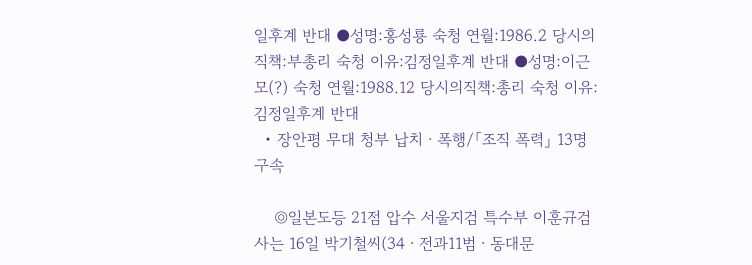일후계 반대 ●성명:홍성룡 숙청 연월:1986.2 당시의직책:부총리 숙청 이유:김정일후계 반대 ●성명:이근모(?) 숙청 연월:1988.12 당시의직책:총리 숙청 이유:김정일후계 반대
  • 장안평 무대 청부 납치ㆍ폭행/「조직 폭력」 13명 구속

    ◎일본도등 21점 압수 서울지검 특수부 이훈규검사는 16일 박기철씨(34ㆍ전과11범ㆍ동대문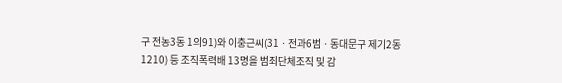구 전농3동 1의91)와 이충근씨(31ㆍ전과6범ㆍ동대문구 제기2동 1210) 등 조직폭력배 13명을 범죄단체조직 및 감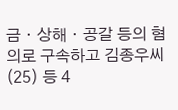금ㆍ상해ㆍ공갈 등의 혐의로 구속하고 김종우씨(25) 등 4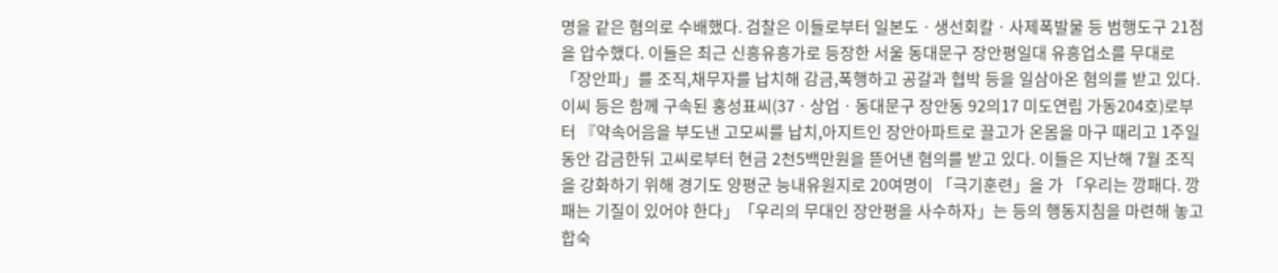명을 같은 혐의로 수배했다. 검찰은 이들로부터 일본도ㆍ생선회칼ㆍ사제폭발물 등 범행도구 21점을 압수했다. 이들은 최근 신흥유흥가로 등장한 서울 동대문구 장안평일대 유흥업소를 무대로 「장안파」를 조직,채무자를 납치해 감금,폭행하고 공갈과 협박 등을 일삼아온 혐의를 받고 있다. 이씨 등은 함께 구속된 홍성표씨(37ㆍ상업ㆍ동대문구 장안동 92의17 미도연립 가동204호)로부터 『약속어음을 부도낸 고모씨를 납치,아지트인 장안아파트로 끌고가 온몸을 마구 때리고 1주일동안 감금한뒤 고씨로부터 현금 2천5백만원을 뜯어낸 혐의를 받고 있다. 이들은 지난해 7월 조직을 강화하기 위해 경기도 양평군 능내유원지로 20여명이 「극기훈련」을 가 「우리는 깡패다. 깡패는 기질이 있어야 한다」「우리의 무대인 장안평을 사수하자」는 등의 행동지침을 마련해 놓고 합숙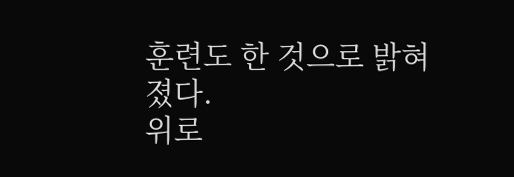훈련도 한 것으로 밝혀졌다.
위로